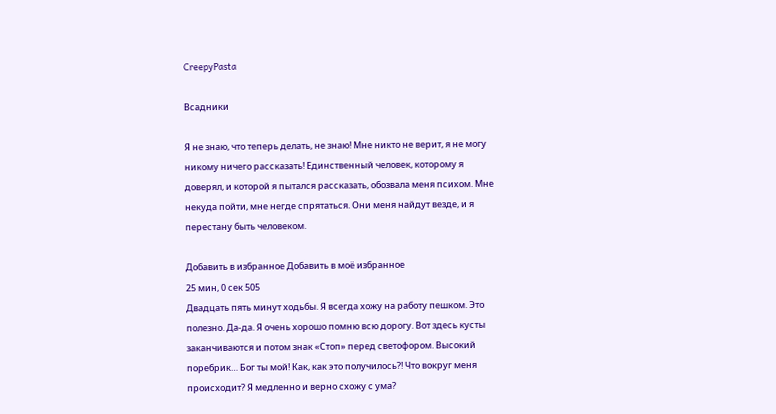CreepyPasta

Всадники

Я не знаю, что теперь делать, не знаю! Мне никто не верит, я не могу никому ничего рассказать! Единственный человек, которому я доверял, и которой я пытался рассказать, обозвала меня психом. Мне некуда пойти, мне негде спрятаться. Они меня найдут везде, и я перестану быть человеком.

Добавить в избранное Добавить в моё избранное
25 мин, 0 сек 505
Двадцать пять минут ходьбы. Я всегда хожу на работу пешком. Это полезно. Да-да. Я очень хорошо помню всю дорогу. Вот здесь кусты заканчиваются и потом знак «Стоп» перед светофором. Высокий поребрик… Бог ты мой! Как, как это получилось?! Что вокруг меня происходит? Я медленно и верно схожу с ума?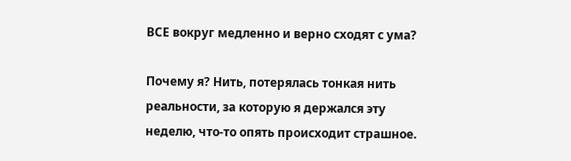ВСЕ вокруг медленно и верно сходят с ума?

Почему я? Нить, потерялась тонкая нить реальности, за которую я держался эту неделю, что-то опять происходит страшное.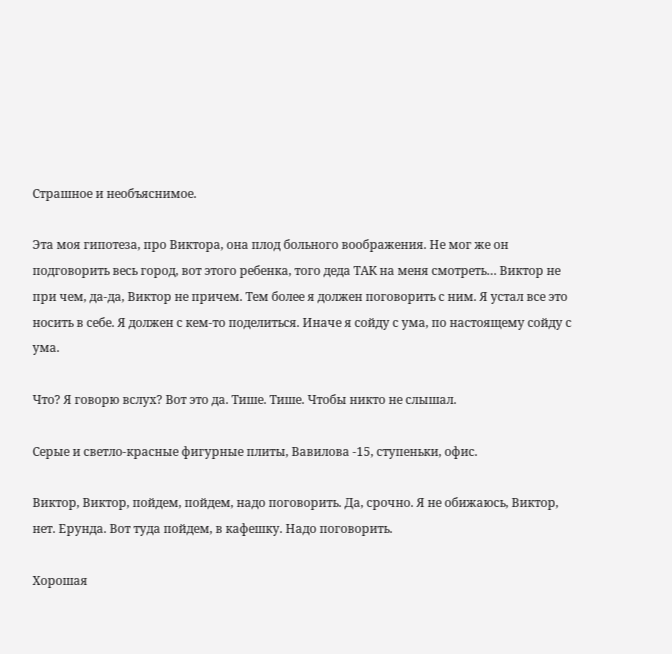Страшное и необъяснимое.

Эта моя гипотеза, про Виктора, она плод больного воображения. Не мог же он подговорить весь город, вот этого ребенка, того деда ТАК на меня смотреть… Виктор не при чем, да-да, Виктор не причем. Тем более я должен поговорить с ним. Я устал все это носить в себе. Я должен с кем-то поделиться. Иначе я сойду с ума, по настоящему сойду с ума.

Что? Я говорю вслух? Вот это да. Тише. Тише. Чтобы никто не слышал.

Серые и светло-красные фигурные плиты, Вавилова -15, ступеньки, офис.

Виктор, Виктор, пойдем, пойдем, надо поговорить. Да, срочно. Я не обижаюсь, Виктор, нет. Ерунда. Вот туда пойдем, в кафешку. Надо поговорить.

Хорошая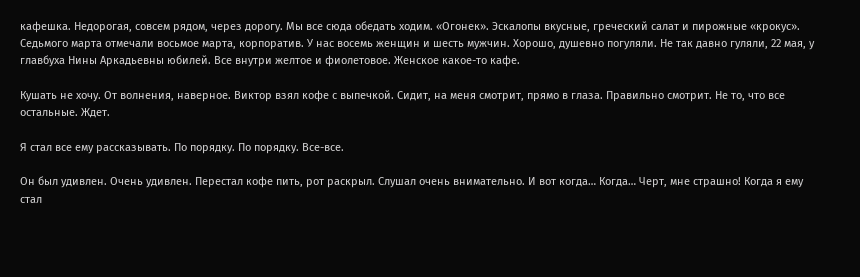кафешка. Недорогая, совсем рядом, через дорогу. Мы все сюда обедать ходим. «Огонек». Эскалопы вкусные, греческий салат и пирожные «крокус». Седьмого марта отмечали восьмое марта, корпоратив. У нас восемь женщин и шесть мужчин. Хорошо, душевно погуляли. Не так давно гуляли, 22 мая, у главбуха Нины Аркадьевны юбилей. Все внутри желтое и фиолетовое. Женское какое-то кафе.

Кушать не хочу. От волнения, наверное. Виктор взял кофе с выпечкой. Сидит, на меня смотрит, прямо в глаза. Правильно смотрит. Не то, что все остальные. Ждет.

Я стал все ему рассказывать. По порядку. По порядку. Все-все.

Он был удивлен. Очень удивлен. Перестал кофе пить, рот раскрыл. Слушал очень внимательно. И вот когда… Когда… Черт, мне страшно! Когда я ему стал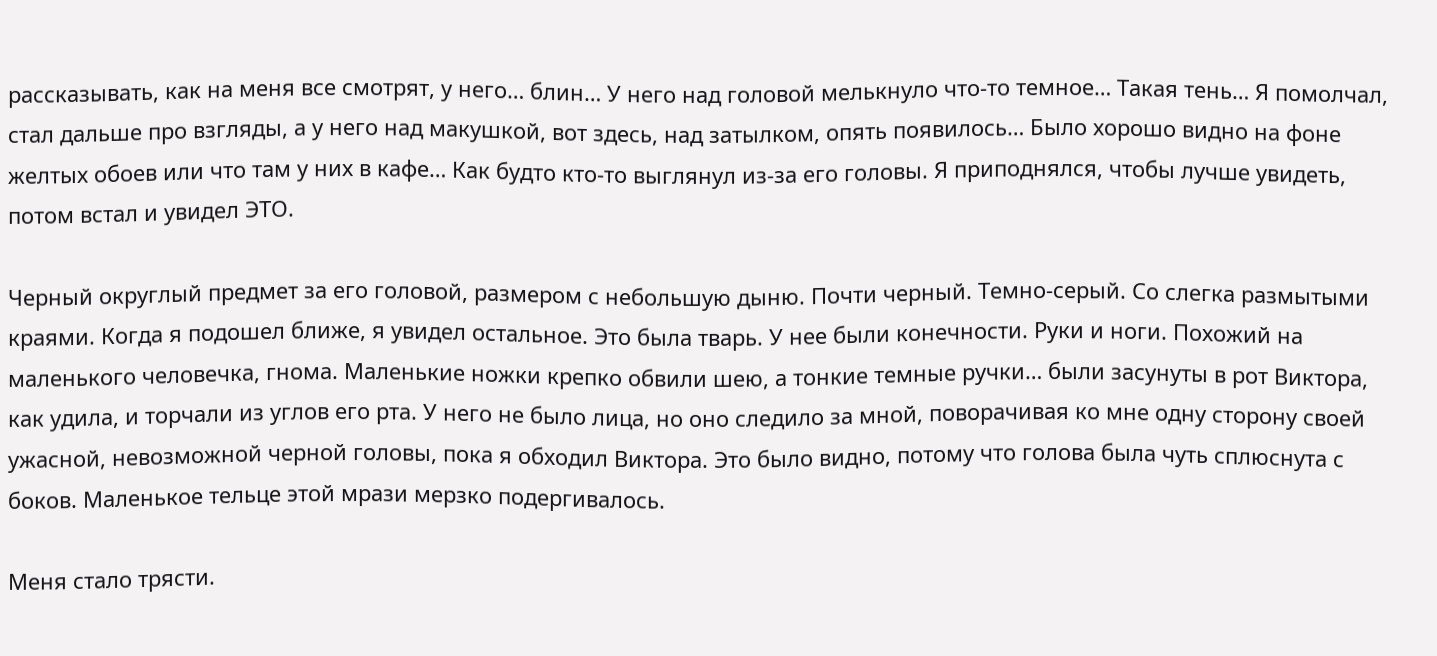рассказывать, как на меня все смотрят, у него… блин… У него над головой мелькнуло что-то темное… Такая тень… Я помолчал, стал дальше про взгляды, а у него над макушкой, вот здесь, над затылком, опять появилось… Было хорошо видно на фоне желтых обоев или что там у них в кафе… Как будто кто-то выглянул из-за его головы. Я приподнялся, чтобы лучше увидеть, потом встал и увидел ЭТО.

Черный округлый предмет за его головой, размером с небольшую дыню. Почти черный. Темно-серый. Со слегка размытыми краями. Когда я подошел ближе, я увидел остальное. Это была тварь. У нее были конечности. Руки и ноги. Похожий на маленького человечка, гнома. Маленькие ножки крепко обвили шею, а тонкие темные ручки… были засунуты в рот Виктора, как удила, и торчали из углов его рта. У него не было лица, но оно следило за мной, поворачивая ко мне одну сторону своей ужасной, невозможной черной головы, пока я обходил Виктора. Это было видно, потому что голова была чуть сплюснута с боков. Маленькое тельце этой мрази мерзко подергивалось.

Меня стало трясти.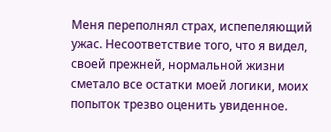Меня переполнял страх, испепеляющий ужас. Несоответствие того, что я видел, своей прежней, нормальной жизни сметало все остатки моей логики, моих попыток трезво оценить увиденное.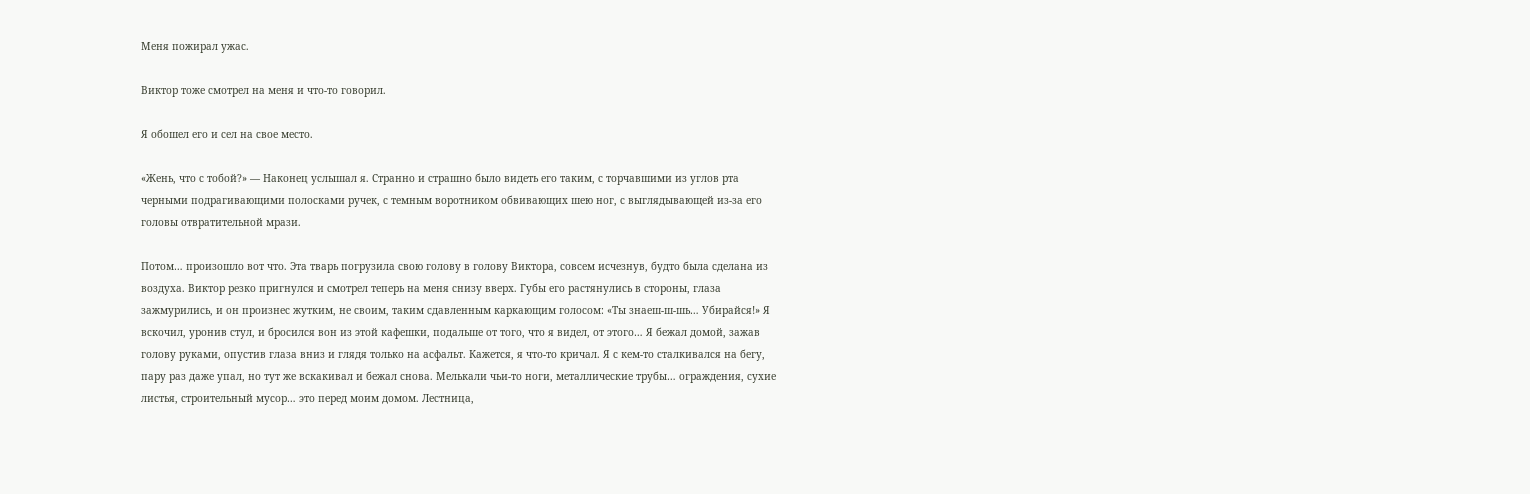Меня пожирал ужас.

Виктор тоже смотрел на меня и что-то говорил.

Я обошел его и сел на свое место.

«Жень, что с тобой?» — Наконец услышал я. Странно и страшно было видеть его таким, с торчавшими из углов рта черными подрагивающими полосками ручек, с темным воротником обвивающих шею ног, с выглядывающей из-за его головы отвратительной мрази.

Потом… произошло вот что. Эта тварь погрузила свою голову в голову Виктора, совсем исчезнув, будто была сделана из воздуха. Виктор резко пригнулся и смотрел теперь на меня снизу вверх. Губы его растянулись в стороны, глаза зажмурились, и он произнес жутким, не своим, таким сдавленным каркающим голосом: «Ты знаеш-ш-шь… Убирайся!» Я вскочил, уронив стул, и бросился вон из этой кафешки, подальше от того, что я видел, от этого… Я бежал домой, зажав голову руками, опустив глаза вниз и глядя только на асфальт. Кажется, я что-то кричал. Я с кем-то сталкивался на бегу, пару раз даже упал, но тут же вскакивал и бежал снова. Мелькали чьи-то ноги, металлические трубы… ограждения, сухие листья, строительный мусор… это перед моим домом. Лестница,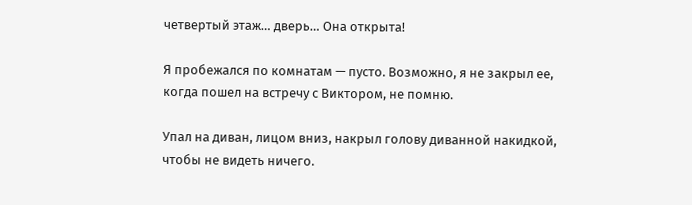четвертый этаж… дверь… Она открыта!

Я пробежался по комнатам — пусто. Возможно, я не закрыл ее, когда пошел на встречу с Виктором, не помню.

Упал на диван, лицом вниз, накрыл голову диванной накидкой, чтобы не видеть ничего.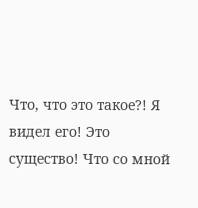Что, что это такое?! Я видел его! Это существо! Что со мной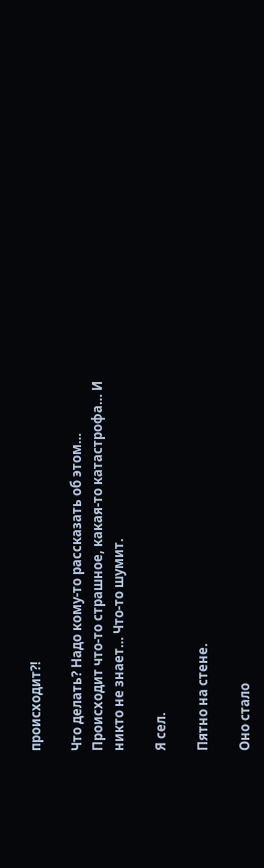происходит?!

Что делать? Надо кому-то рассказать об этом… Происходит что-то страшное, какая-то катастрофа… И никто не знает… Что-то шумит.

Я сел.

Пятно на стене.

Оно стало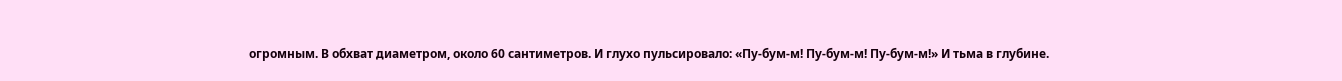огромным. В обхват диаметром, около 60 сантиметров. И глухо пульсировало: «Пу-бум-м! Пу-бум-м! Пу-бум-м!» И тьма в глубине.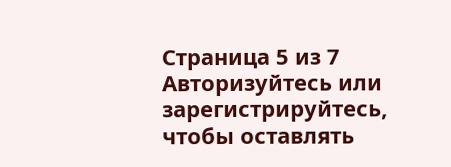Страница 5 из 7
Авторизуйтесь или зарегистрируйтесь, чтобы оставлять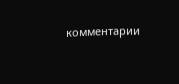комментарии